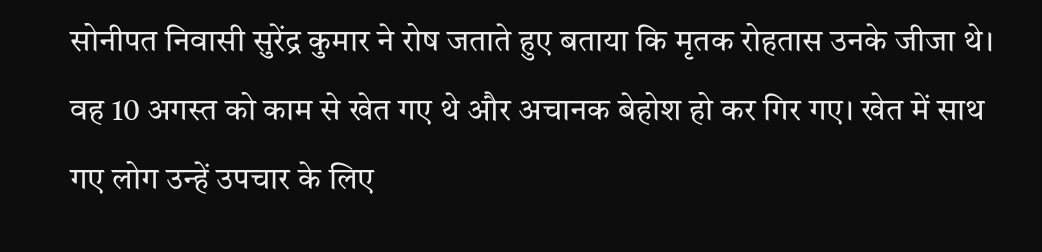सोनीपत निवासी सुरेंद्र कुमार ने रोष जताते हुए बताया कि मृतक रोहतास उनके जीजा थे। वह 10 अगस्त को काम से खेत गए थे और अचानक बेहोश हो कर गिर गए। खेत में साथ गए लोग उन्हें उपचार के लिए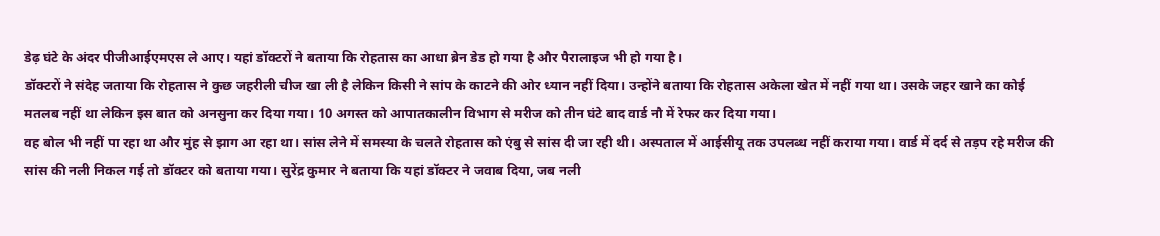डेढ़ घंटे के अंदर पीजीआईएमएस ले आए। यहां डॉक्टरों ने बताया कि रोहतास का आधा ब्रेन डेड हो गया है और पैरालाइज भी हो गया है।
डॉक्टरों ने संदेह जताया कि रोहतास ने कुछ जहरीली चीज खा ली है लेकिन किसी ने सांप के काटने की ओर ध्यान नहीं दिया। उन्होंने बताया कि रोहतास अकेला खेत में नहीं गया था। उसके जहर खाने का कोई मतलब नहीं था लेकिन इस बात को अनसुना कर दिया गया। 10 अगस्त को आपातकालीन विभाग से मरीज को तीन घंटे बाद वार्ड नौ में रेफर कर दिया गया।
वह बोल भी नहीं पा रहा था और मुंह से झाग आ रहा था। सांस लेने में समस्या के चलते रोहतास को एंबु से सांस दी जा रही थी। अस्पताल में आईसीयू तक उपलब्ध नहीं कराया गया। वार्ड में दर्द से तड़प रहे मरीज की सांस की नली निकल गई तो डॉक्टर को बताया गया। सुरेंद्र कुमार ने बताया कि यहां डॉक्टर ने जवाब दिया, जब नली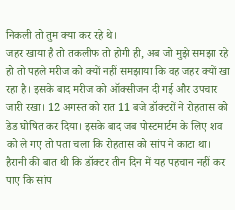निकली तो तुम क्या कर रहे थे।
जहर खाया है तो तकलीफ तो होगी ही, अब जो मुझे समझा रहे हो तो पहले मरीज को क्यों नहीं समझाया कि वह जहर क्यों खा रहा है। इसके बाद मरीज को ऑक्सीजन दी गई और उपचार जारी रखा। 12 अगस्त को रात 11 बजे डॉक्टरों ने रोहतास को डेड घोषित कर दिया। इसके बाद जब पोस्टमार्टम के लिए शव को ले गए तो पता चला कि रोहतास को सांप ने काटा था।
हैरानी की बात थी कि डॉक्टर तीन दिन में यह पहचान नहीं कर पाए कि सांप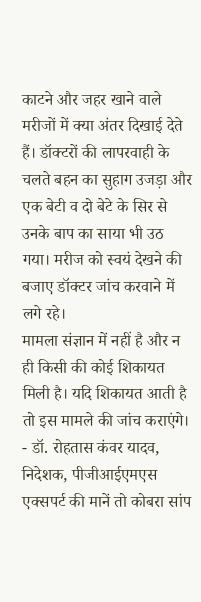काटने और जहर खाने वाले मरीजों में क्या अंतर दिखाई देते हैं। डॉक्टरों की लापरवाही के चलते बहन का सुहाग उजड़ा और एक बेटी व दो बेटे के सिर से उनके बाप का साया भी उठ गया। मरीज को स्वयं देखने की बजाए डॉक्टर जांच करवाने में लगे रहे।
मामला संज्ञान में नहीं है और न ही किसी की कोई शिकायत मिली है। यदि शिकायत आती है तो इस मामले की जांच कराएंगे। - डॉ. रोहतास कंवर यादव, निदेशक, पीजीआईएमएस
एक्सपर्ट की मानें तो कोबरा सांप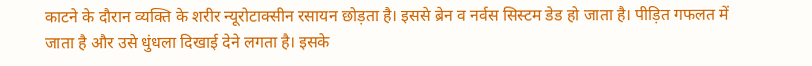काटने के दौरान व्यक्ति के शरीर न्यूरोटाक्सीन रसायन छोड़ता है। इससे ब्रेन व नर्वस सिस्टम डेड हो जाता है। पीड़ित गफलत में जाता है और उसे धुंधला दिखाई देने लगता है। इसके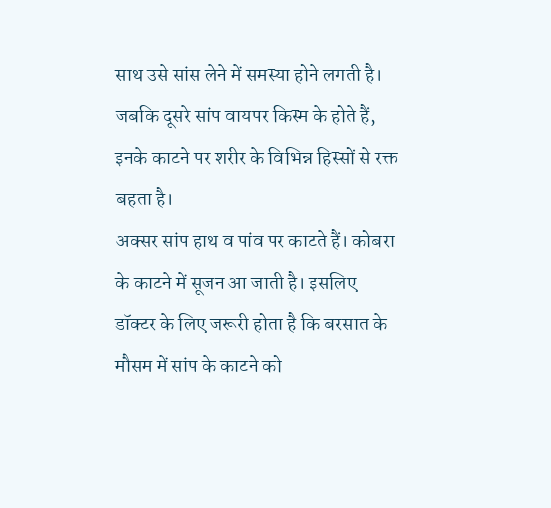साथ उसे सांस लेने में समस्या होने लगती है। जबकि दूसरे सांप वायपर किस्म के होते हैं, इनके काटने पर शरीर के विभिन्न हिस्सों से रक्त बहता है।
अक्सर सांप हाथ व पांव पर काटते हैं। कोबरा के काटने में सूजन आ जाती है। इसलिए डॉक्टर के लिए जरूरी होता है कि बरसात के मौसम में सांप के काटने को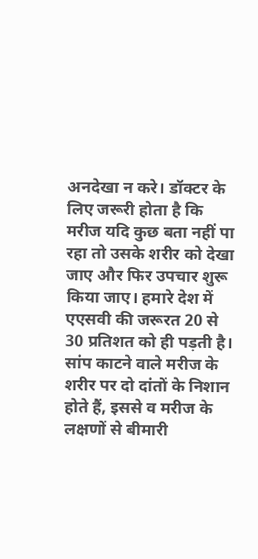अनदेखा न करे। डॉक्टर के लिए जरूरी होता है कि मरीज यदि कुछ बता नहीं पा रहा तो उसके शरीर को देखा जाए और फिर उपचार शुरू किया जाए। हमारे देश में एएसवी की जरूरत 20 से 30 प्रतिशत को ही पड़ती है। सांप काटने वाले मरीज के शरीर पर दो दांतों के निशान होते हैं, इससे व मरीज के लक्षणों से बीमारी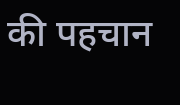की पहचान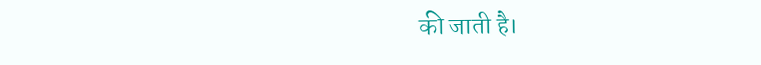की जाती है।